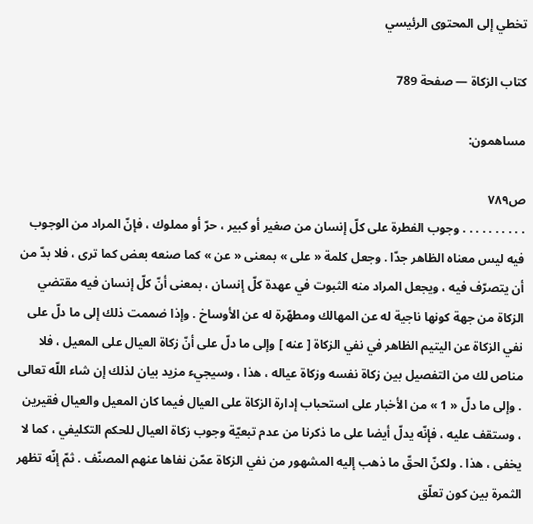تخطي إلى المحتوى الرئيسي

كتاب الزكاة — صفحة 789

مساهمون:

ص٧٨٩
. . . . . . . . . . وجوب الفطرة على كلّ إنسان من صغير أو كبير ، حرّ أو مملوك ، فإنّ المراد من الوجوب فيه ليس معناه الظاهر جدّا . وجعل كلمة « على » بمعنى « عن » كما صنعه بعض كما ترى ، فلا بدّ من أن يتصرّف فيه ، ويجعل المراد منه الثبوت في عهدة كلّ إنسان ، بمعنى أنّ كلّ إنسان فيه مقتضي الزكاة من جهة كونها ناجية له عن المهالك ومطهّرة له عن الأوساخ . وإذا ضممت ذلك إلى ما دلّ على نفي الزكاة عن اليتيم الظاهر في نفي الزكاة [ عنه ] وإلى ما دلّ على أنّ زكاة العيال على المعيل ، فلا مناص لك من التفصيل بين زكاة نفسه وزكاة عياله ، هذا ، وسيجيء مزيد بيان لذلك إن شاء اللّه تعالى . وإلى ما دلّ « 1 » من الأخبار على استحباب إدارة الزكاة على العيال فيما كان المعيل والعيال فقيرين ، وستقف عليه ، فإنّه يدلّ أيضا على ما ذكرنا من عدم تبعيّة وجوب زكاة العيال للحكم التكليفي ، كما لا يخفى ، هذا . ولكنّ الحقّ ما ذهب إليه المشهور من نفي الزكاة عمّن نفاها عنهم المصنّف . ثمّ إنّه تظهر الثمرة بين كون تعلّق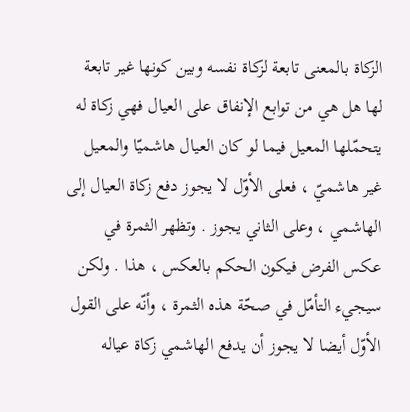الزكاة بالمعنى تابعة لزكاة نفسه وبين كونها غير تابعة لها هل هي من توابع الإنفاق على العيال فهي زكاة له يتحمّلها المعيل فيما لو كان العيال هاشميّا والمعيل غير هاشميّ ، فعلى الأوّل لا يجوز دفع زكاة العيال إلى الهاشمي ، وعلى الثاني يجوز . وتظهر الثمرة في عكس الفرض فيكون الحكم بالعكس ، هذا . ولكن سيجيء التأمّل في صحّة هذه الثمرة ، وأنّه على القول الأوّل أيضا لا يجوز أن يدفع الهاشمي زكاة عياله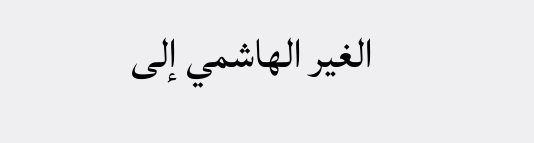الغير الهاشمي إلى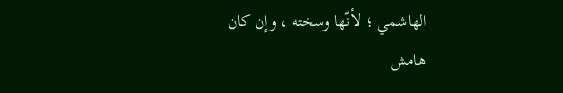الهاشمي ؛ لأنّها وسخته ، وإن كان
هامش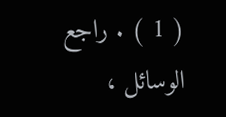( 1 ) . راجع الوسائل ،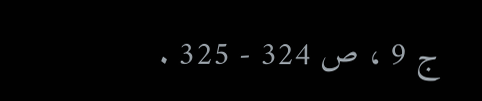ج 9 ، ص 324 - 325 .